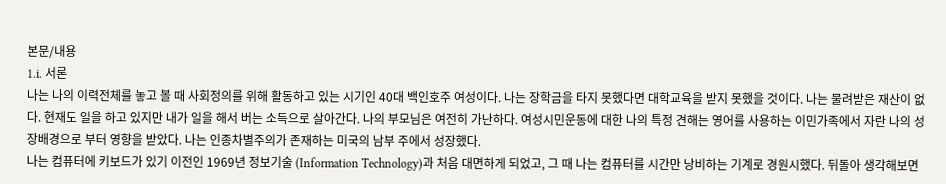본문/내용
1.i. 서론
나는 나의 이력전체를 놓고 볼 때 사회정의를 위해 활동하고 있는 시기인 40대 백인호주 여성이다. 나는 장학금을 타지 못했다면 대학교육을 받지 못했을 것이다. 나는 물려받은 재산이 없다. 현재도 일을 하고 있지만 내가 일을 해서 버는 소득으로 살아간다. 나의 부모님은 여전히 가난하다. 여성시민운동에 대한 나의 특정 견해는 영어를 사용하는 이민가족에서 자란 나의 성장배경으로 부터 영향을 받았다. 나는 인종차별주의가 존재하는 미국의 남부 주에서 성장했다.
나는 컴퓨터에 키보드가 있기 이전인 1969년 정보기술 (Information Technology)과 처음 대면하게 되었고, 그 때 나는 컴퓨터를 시간만 낭비하는 기계로 경원시했다. 뒤돌아 생각해보면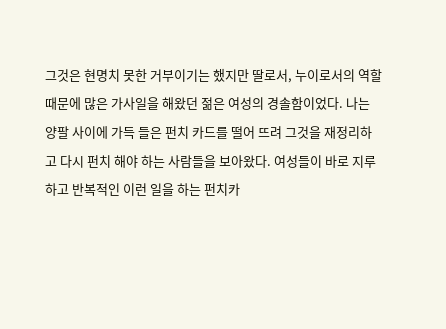그것은 현명치 못한 거부이기는 했지만 딸로서, 누이로서의 역할 때문에 많은 가사일을 해왔던 젊은 여성의 경솔함이었다. 나는 양팔 사이에 가득 들은 펀치 카드를 떨어 뜨려 그것을 재정리하고 다시 펀치 해야 하는 사람들을 보아왔다. 여성들이 바로 지루하고 반복적인 이런 일을 하는 펀치카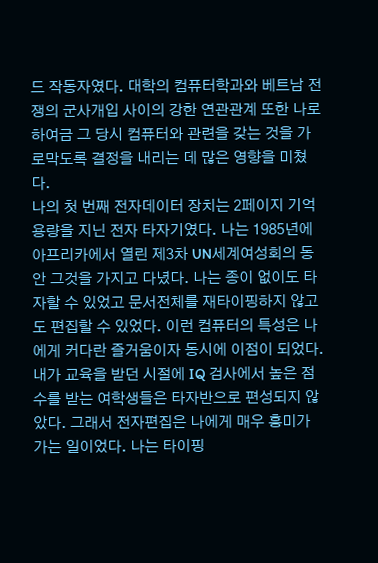드 작동자였다. 대학의 컴퓨터학과와 베트남 전쟁의 군사개입 사이의 강한 연관관계 또한 나로 하여금 그 당시 컴퓨터와 관련을 갖는 것을 가로막도록 결정을 내리는 데 많은 영향을 미쳤다.
나의 첫 번째 전자데이터 장치는 2페이지 기억용량을 지닌 전자 타자기였다. 나는 1985년에 아프리카에서 열린 제3차 UN세계여성회의 동안 그것을 가지고 다녔다. 나는 종이 없이도 타자할 수 있었고 문서전체를 재타이핑하지 않고도 편집할 수 있었다. 이런 컴퓨터의 특성은 나에게 커다란 즐거움이자 동시에 이점이 되었다. 내가 교육을 받던 시절에 IQ 검사에서 높은 점수를 받는 여학생들은 타자반으로 편성되지 않았다. 그래서 전자편집은 나에게 매우 흥미가 가는 일이었다. 나는 타이핑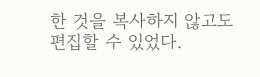한 것을 복사하지 않고도 편집할 수 있었다.